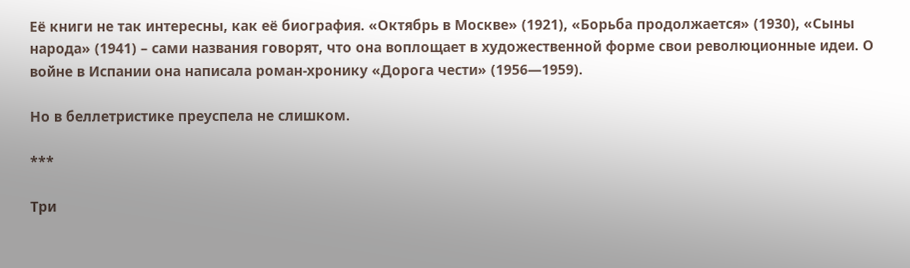Её книги не так интересны, как её биография. «Октябрь в Москве» (1921), «Борьба продолжается» (1930), «Сыны народа» (1941) – сами названия говорят, что она воплощает в художественной форме свои революционные идеи. О войне в Испании она написала роман-хронику «Дорога чести» (1956—1959).

Но в беллетристике преуспела не слишком.

***

Три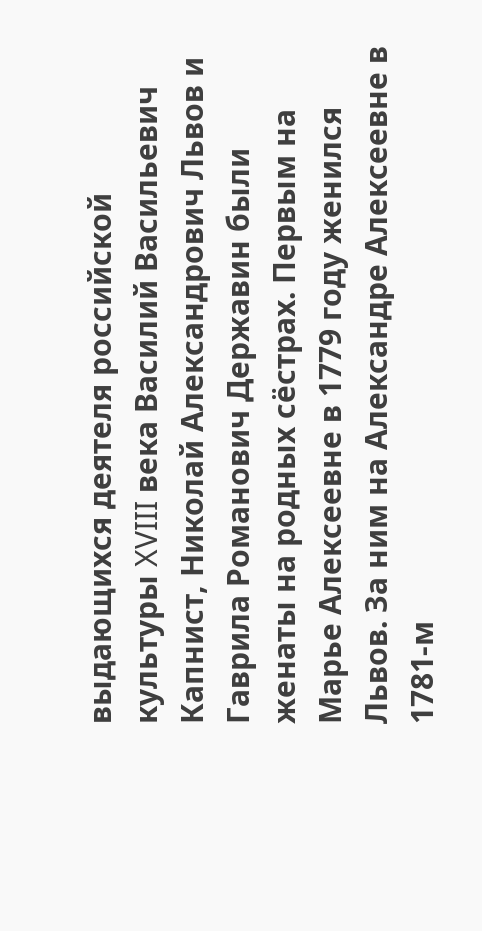выдающихся деятеля российской культуры XVIII века Василий Васильевич Капнист, Николай Александрович Львов и Гаврила Романович Державин были женаты на родных сёстрах. Первым на Марье Алексеевне в 1779 году женился Львов. За ним на Александре Алексеевне в 1781-м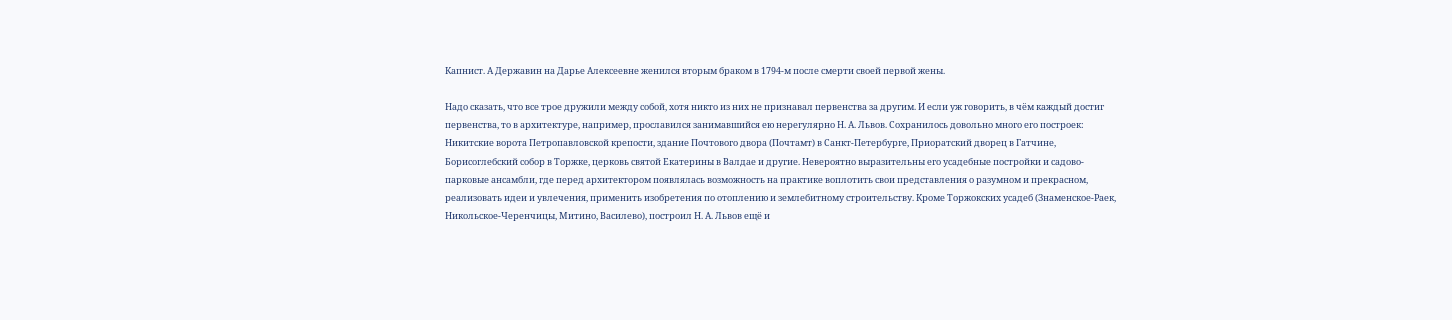Капнист. А Державин на Дарье Алексеевне женился вторым браком в 1794-м после смерти своей первой жены.

Надо сказать, что все трое дружили между собой, хотя никто из них не признавал первенства за другим. И если уж говорить, в чём каждый достиг первенства, то в архитектуре, например, прославился занимавшийся ею нерегулярно Н. А. Львов. Сохранилось довольно много его построек: Никитские ворота Петропавловской крепости, здание Почтового двора (Почтамт) в Санкт-Петербурге, Приоратский дворец в Гатчине, Борисоглебский собор в Торжке, церковь святой Екатерины в Валдае и другие. Невероятно выразительны его усадебные постройки и садово-парковые ансамбли, где перед архитектором появлялась возможность на практике воплотить свои представления о разумном и прекрасном, реализовать идеи и увлечения, применить изобретения по отоплению и землебитному строительству. Кроме Торжокских усадеб (Знаменское-Раек, Никольское-Черенчицы, Митино, Василево), построил Н. А. Львов ещё и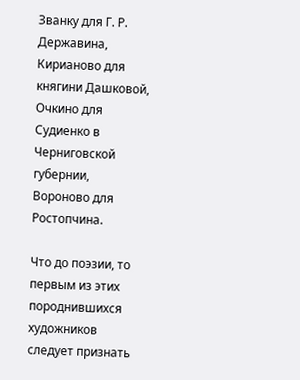Званку для Г. Р. Державина, Кирианово для княгини Дашковой, Очкино для Судиенко в Черниговской губернии, Вороново для Ростопчина.

Что до поэзии, то первым из этих породнившихся художников следует признать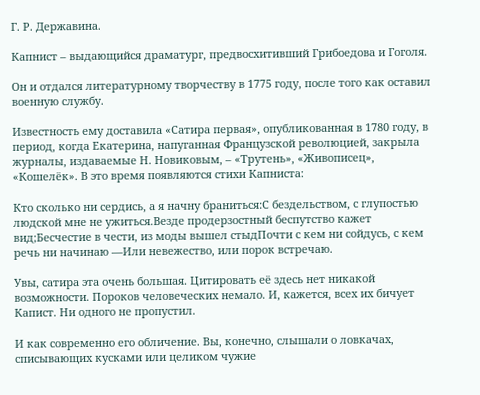Г. Р. Державина.

Капнист – выдающийся драматург, предвосхитивший Грибоедова и Гоголя.

Он и отдался литературному творчеству в 1775 году, после того как оставил военную службу.

Известность ему доставила «Сатира первая», опубликованная в 1780 году, в период, когда Екатерина, напуганная Французской революцией, закрыла журналы, издаваемые Н. Новиковым, – «Трутень», «Живописец», «Кошелёк». В это время появляются стихи Капниста:

Кто сколько ни сердись, а я начну браниться:С бездельством, с глупостью людской мне не ужиться.Везде продерзостный беспутство кажет вид;Бесчестие в чести, из моды вышел стыдПочти с кем ни сойдусь, с кем речь ни начинаю —Или невежество, или порок встречаю.

Увы, сатира эта очень большая. Цитировать её здесь нет никакой возможности. Пороков человеческих немало. И, кажется, всех их бичует Капист. Ни одного не пропустил.

И как современно его обличение. Вы, конечно, слышали о ловкачах, списывающих кусками или целиком чужие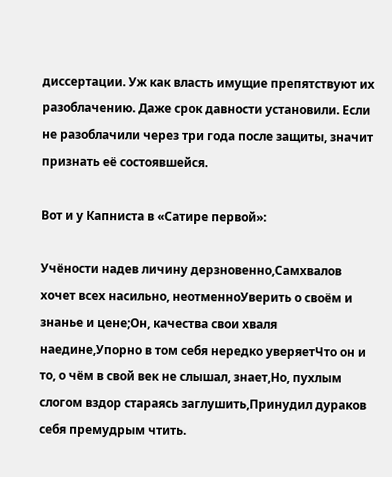диссертации. Уж как власть имущие препятствуют их разоблачению. Даже срок давности установили. Если не разоблачили через три года после защиты, значит признать её состоявшейся.

Вот и у Капниста в «Сатире первой»:

Учёности надев личину дерзновенно,Самхвалов хочет всех насильно, неотменноУверить о своём и знанье и цене;Он, качества свои хваля наедине,Упорно в том себя нередко уверяетЧто он и то, о чём в свой век не слышал, знает,Но, пухлым слогом вздор стараясь заглушить,Принудил дураков себя премудрым чтить.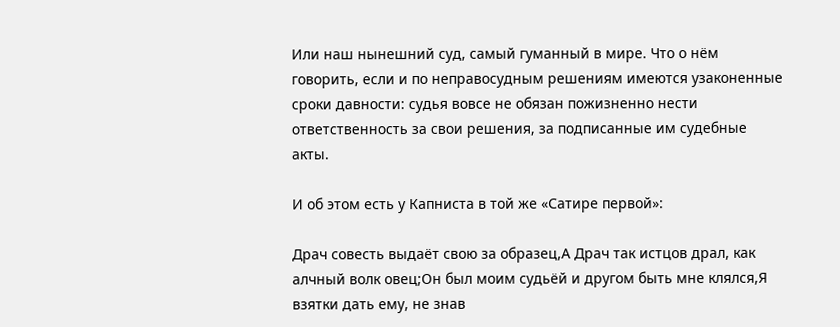Или наш нынешний суд, самый гуманный в мире. Что о нём говорить, если и по неправосудным решениям имеются узаконенные сроки давности: судья вовсе не обязан пожизненно нести ответственность за свои решения, за подписанные им судебные акты.

И об этом есть у Капниста в той же «Сатире первой»:

Драч совесть выдаёт свою за образец,А Драч так истцов драл, как алчный волк овец;Он был моим судьёй и другом быть мне клялся,Я взятки дать ему, не знав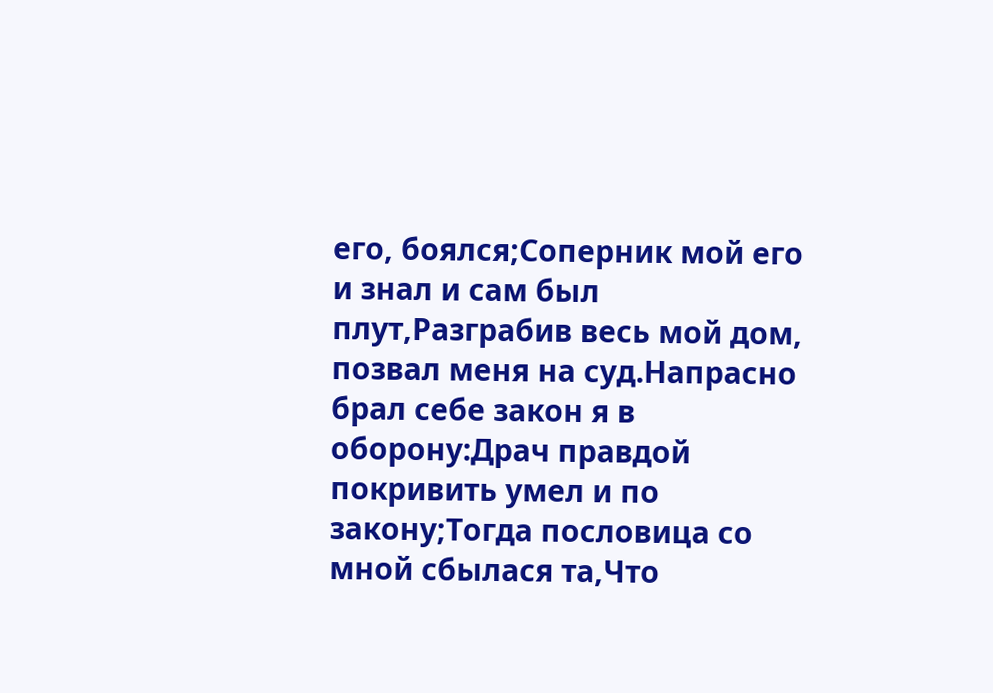его, боялся;Соперник мой его и знал и сам был плут,Разграбив весь мой дом, позвал меня на суд.Напрасно брал себе закон я в оборону:Драч правдой покривить умел и по закону;Тогда пословица со мной сбылася та,Что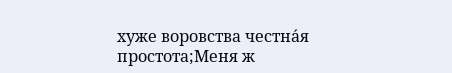хуже воровства честна́я простота;Меня ж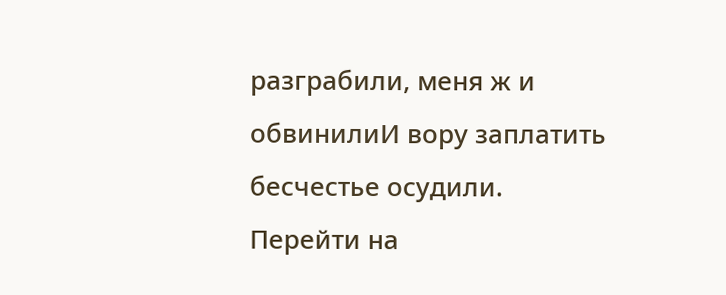разграбили, меня ж и обвинилиИ вору заплатить бесчестье осудили.
Перейти на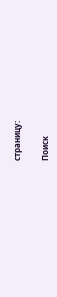страницу:

Поиск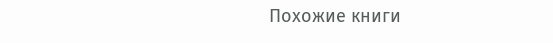Похожие книги